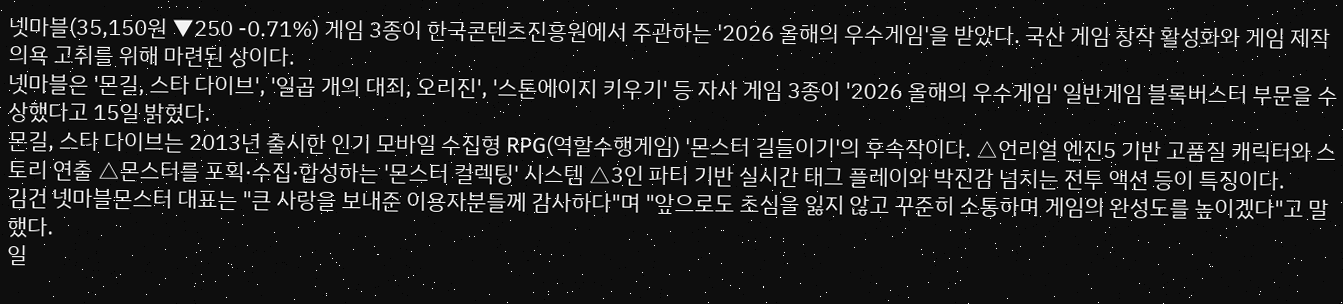넷마블(35,150원 ▼250 -0.71%) 게임 3종이 한국콘텐츠진흥원에서 주관하는 '2026 올해의 우수게임'을 받았다. 국산 게임 창작 활성화와 게임 제작 의욕 고취를 위해 마련된 상이다.
넷마블은 '몬길, 스타 다이브', '일곱 개의 대죄, 오리진', '스톤에이지 키우기' 등 자사 게임 3종이 '2026 올해의 우수게임' 일반게임 블록버스터 부문을 수상했다고 15일 밝혔다.
몬길, 스타 다이브는 2013년 출시한 인기 모바일 수집형 RPG(역할수행게임) '몬스터 길들이기'의 후속작이다. △언리얼 엔진5 기반 고품질 캐릭터와 스토리 연출 △몬스터를 포획·수집·합성하는 '몬스터 컬렉팅' 시스템 △3인 파티 기반 실시간 태그 플레이와 박진감 넘치는 전투 액션 등이 특징이다.
김건 넷마블몬스터 대표는 "큰 사랑을 보내준 이용자분들께 감사하다"며 "앞으로도 초심을 잃지 않고 꾸준히 소통하며 게임의 완성도를 높이겠다"고 말했다.
일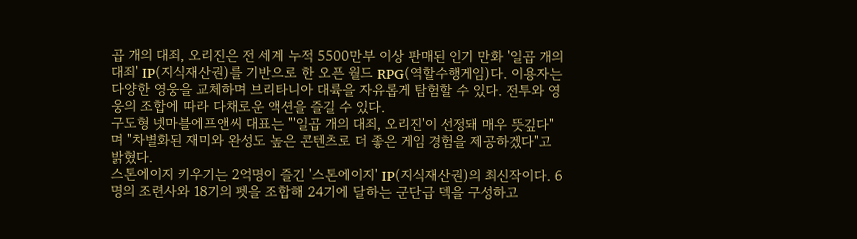곱 개의 대죄, 오리진은 전 세계 누적 5500만부 이상 판매된 인기 만화 '일곱 개의 대죄' IP(지식재산권)를 기반으로 한 오픈 월드 RPG(역할수행게임)다. 이용자는 다양한 영웅을 교체하며 브리타니아 대륙을 자유롭게 탐험할 수 있다. 전투와 영웅의 조합에 따라 다채로운 액션을 즐길 수 있다.
구도형 넷마블에프앤씨 대표는 "'일곱 개의 대죄, 오리진'이 선정돼 매우 뜻깊다"며 "차별화된 재미와 완성도 높은 콘텐츠로 더 좋은 게임 경험을 제공하겠다"고 밝혔다.
스톤에이지 키우기는 2억명이 즐긴 '스톤에이지' IP(지식재산권)의 최신작이다. 6명의 조련사와 18기의 펫을 조합해 24기에 달하는 군단급 덱을 구성하고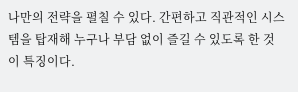나만의 전략을 펼칠 수 있다. 간편하고 직관적인 시스템을 탑재해 누구나 부담 없이 즐길 수 있도록 한 것이 특징이다.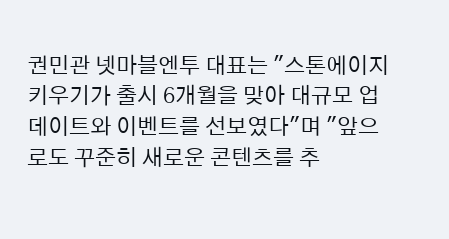권민관 넷마블엔투 대표는 "스톤에이지 키우기가 출시 6개월을 맞아 대규모 업데이트와 이벤트를 선보였다"며 "앞으로도 꾸준히 새로운 콘텐츠를 추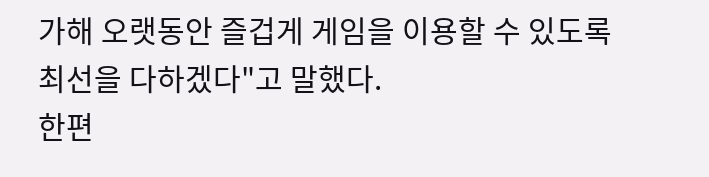가해 오랫동안 즐겁게 게임을 이용할 수 있도록 최선을 다하겠다"고 말했다.
한편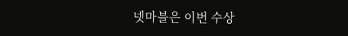넷마블은 이번 수상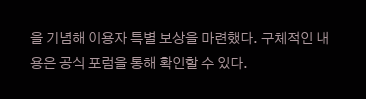을 기념해 이용자 특별 보상을 마련했다. 구체적인 내용은 공식 포럼을 통해 확인할 수 있다.